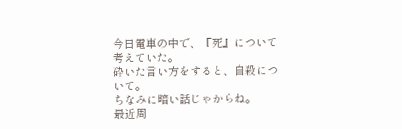今日電車の中で、『死』について考えていた。
砕いた言い方をすると、自殺について。
ちなみに暗い話じゃからね。
最近周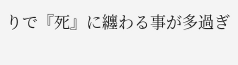りで『死』に纏わる事が多過ぎ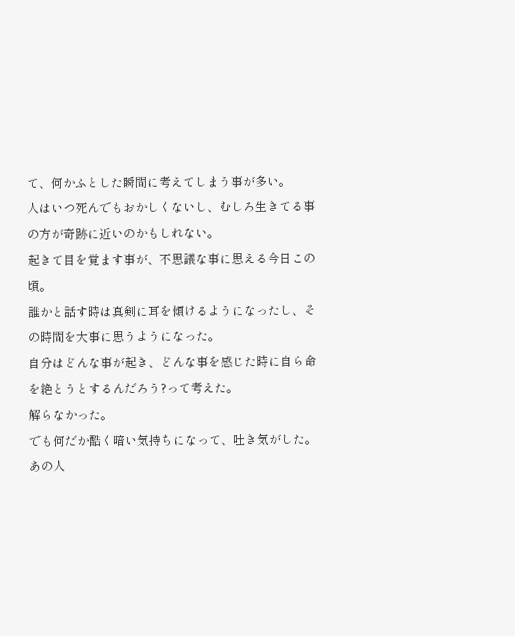て、何かふとした瞬間に考えてしまう事が多い。
人はいつ死んでもおかしくないし、むしろ生きてる事の方が奇跡に近いのかもしれない。
起きて目を覚ます事が、不思議な事に思える今日この頃。
誰かと話す時は真剣に耳を傾けるようになったし、その時間を大事に思うようになった。
自分はどんな事が起き、どんな事を感じた時に自ら命を絶とうとするんだろう?って考えた。
解らなかった。
でも何だか酷く暗い気持ちになって、吐き気がした。
あの人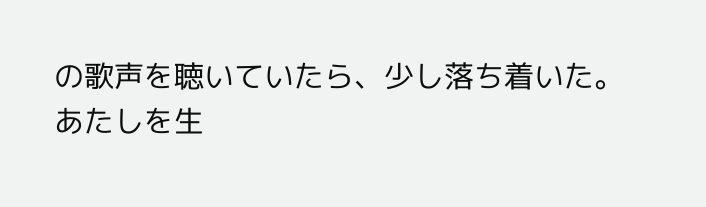の歌声を聴いていたら、少し落ち着いた。
あたしを生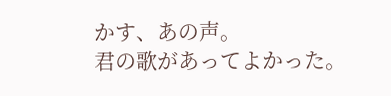かす、あの声。
君の歌があってよかった。